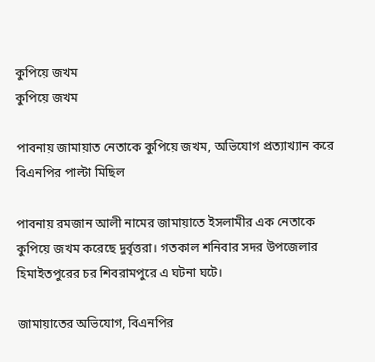কুপিয়ে জখম
কুপিয়ে জখম

পাবনায় জামায়াত নেতাকে কুপিয়ে জখম, অভিযোগ প্রত্যাখ্যান করে বিএনপির পাল্টা মিছিল

পাবনায় রমজান আলী নামের জামায়াতে ইসলামীর এক নেতাকে কুপিয়ে জখম করেছে দুর্বৃত্তরা। গতকাল শনিবার সদর উপজেলার হিমাইতপুরের চর শিবরামপুরে এ ঘটনা ঘটে।

জামায়াতের অভিযোগ, বিএনপির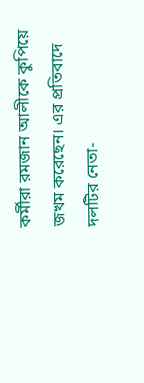কর্মীরা রমজান আলীকে কুপিয়ে জখম করেছেন। এর প্রতিবাদে দলটির নেতা-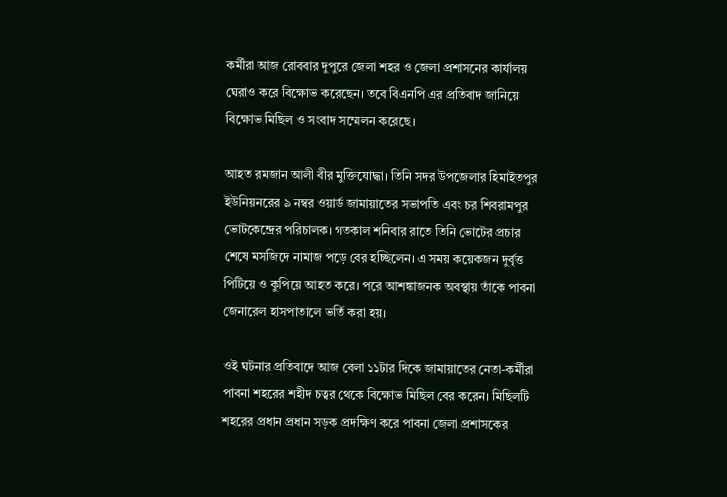কর্মীরা আজ রোববার দুপুরে জেলা শহর ও জেলা প্রশাসনের কার্যালয় ঘেরাও করে বিক্ষোভ করেছেন। তবে বিএনপি এর প্রতিবাদ জানিয়ে বিক্ষোভ মিছিল ও সংবাদ সম্মেলন করেছে।

আহত রমজান আলী বীর মুক্তিযোদ্ধা। তিনি সদর উপজেলার হিমাইতপুর ইউনিয়নরের ৯ নম্বর ওয়ার্ড জামায়াতের সভাপতি এবং চর শিবরামপুর ভোটকেন্দ্রের পরিচালক। গতকাল শনিবার রাতে তিনি ভোটের প্রচার শেষে মসজিদে নামাজ পড়ে বের হচ্ছিলেন। এ সময় কয়েকজন দুর্বৃত্ত পিটিয়ে ও কুপিয়ে আহত করে। পরে আশঙ্কাজনক অবস্থায় তাঁকে পাবনা জেনারেল হাসপাতালে ভর্তি করা হয়।

ওই ঘটনার প্রতিবাদে আজ বেলা ১১টার দিকে জামায়াতের নেতা-কর্মীরা পাবনা শহরের শহীদ চত্বর থেকে বিক্ষোভ মিছিল বের করেন। মিছিলটি শহরের প্রধান প্রধান সড়ক প্রদক্ষিণ করে পাবনা জেলা প্রশাসকের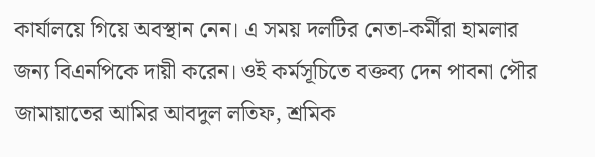কার্যালয়ে গিয়ে অবস্থান নেন। এ সময় দলটির নেতা-কর্মীরা হামলার জন্য বিএনপিকে দায়ী করেন। ওই কর্মসূচিতে বক্তব্য দেন পাবনা পৌর জামায়াতের আমির আবদুল লতিফ, শ্রমিক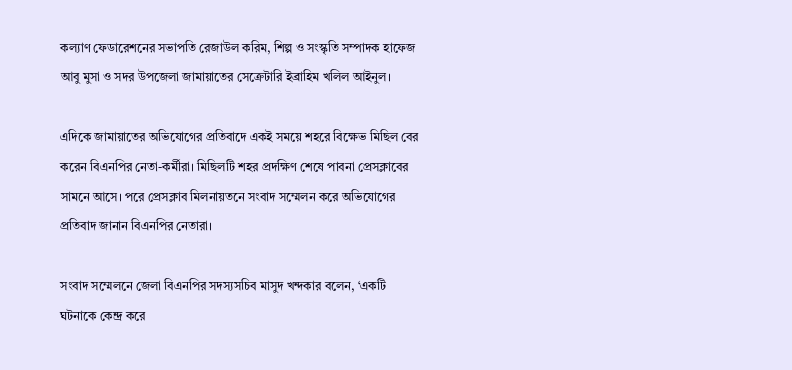কল্যাণ ফেডারেশনের সভাপতি রেজাউল করিম, শিল্প ও সংস্কৃতি সম্পাদক হাফেজ আবু মুসা ও সদর উপজেলা জামায়াতের সেক্রেটারি ইব্রাহিম খলিল আইনুল।

এদিকে জামায়াতের অভিযোগের প্রতিবাদে একই সময়ে শহরে বিক্ষেভ মিছিল বের করেন বিএনপির নেতা-কর্মীরা। মিছিলটি শহর প্রদক্ষিণ শেষে পাবনা প্রেসক্লাবের সামনে আসে। পরে প্রেসক্লাব মিলনায়তনে সংবাদ সম্মেলন করে অভিযোগের প্রতিবাদ জানান বিএনপির নেতারা।

সংবাদ সম্মেলনে জেলা বিএনপির সদস্যসচিব মাসুদ খন্দকার বলেন, ‘একটি ঘটনাকে কেন্দ্র করে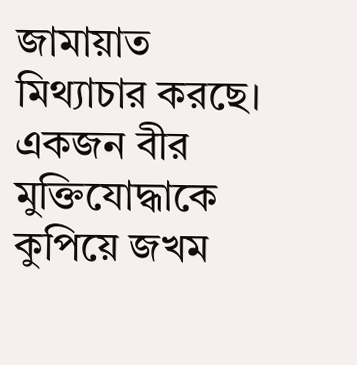জামায়াত মিথ্যাচার করছে। একজন বীর মুক্তিযোদ্ধাকে কুপিয়ে জখম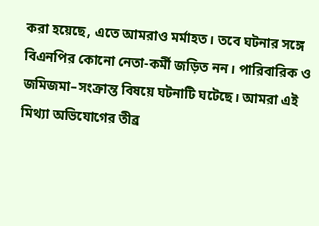করা হয়েছে, এতে আমরাও মর্মাহত। তবে ঘটনার সঙ্গে বিএনপির কোনো নেতা-কর্মী জড়িত নন। পারিবারিক ও জমিজমা–সংক্রান্ত বিষয়ে ঘটনাটি ঘটেছে। আমরা এই মিথ্যা অভিযোগের তীব্র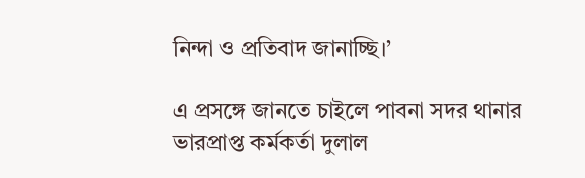নিন্দা ও প্রতিবাদ জানাচ্ছি।’

এ প্রসঙ্গে জানতে চাইলে পাবনা সদর থানার ভারপ্রাপ্ত কর্মকর্তা দুলাল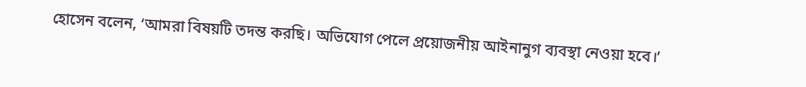হোসেন বলেন, ‘আমরা বিষয়টি তদন্ত করছি। অভিযোগ পেলে প্রয়োজনীয় আইনানুগ ব্যবস্থা নেওয়া হবে।’